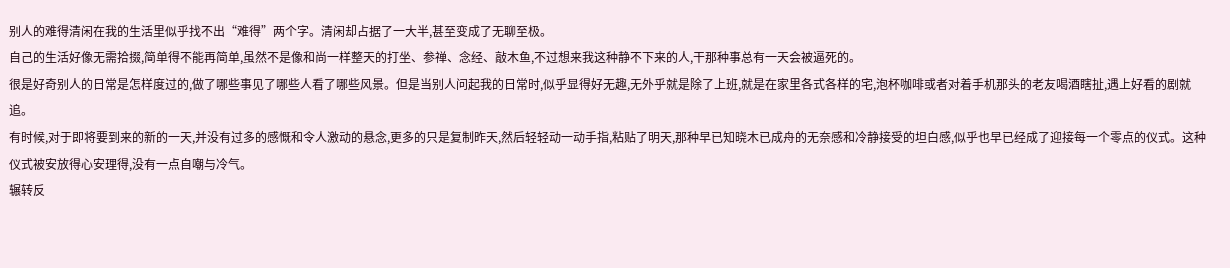别人的难得清闲在我的生活里似乎找不出“难得”两个字。清闲却占据了一大半,甚至变成了无聊至极。
自己的生活好像无需拾掇,简单得不能再简单,虽然不是像和尚一样整天的打坐、参禅、念经、敲木鱼,不过想来我这种静不下来的人,干那种事总有一天会被逼死的。
很是好奇别人的日常是怎样度过的,做了哪些事见了哪些人看了哪些风景。但是当别人问起我的日常时,似乎显得好无趣,无外乎就是除了上班,就是在家里各式各样的宅,泡杯咖啡或者对着手机那头的老友喝酒瞎扯,遇上好看的剧就追。
有时候,对于即将要到来的新的一天,并没有过多的感慨和令人激动的悬念,更多的只是复制昨天,然后轻轻动一动手指,粘贴了明天,那种早已知晓木已成舟的无奈感和冷静接受的坦白感,似乎也早已经成了迎接每一个零点的仪式。这种仪式被安放得心安理得,没有一点自嘲与冷气。
辗转反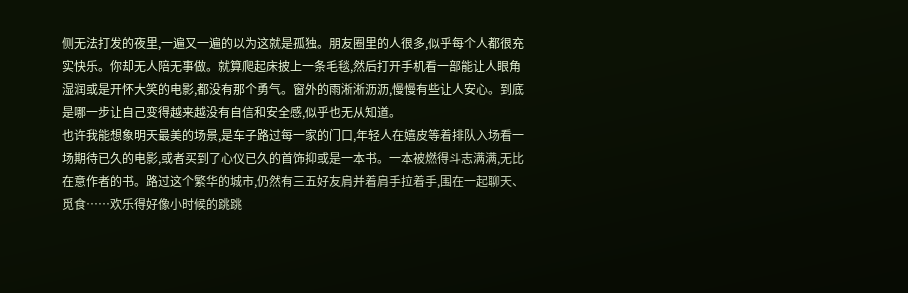侧无法打发的夜里,一遍又一遍的以为这就是孤独。朋友圈里的人很多,似乎每个人都很充实快乐。你却无人陪无事做。就算爬起床披上一条毛毯,然后打开手机看一部能让人眼角湿润或是开怀大笑的电影,都没有那个勇气。窗外的雨淅淅沥沥,慢慢有些让人安心。到底是哪一步让自己变得越来越没有自信和安全感,似乎也无从知道。
也许我能想象明天最美的场景,是车子路过每一家的门口,年轻人在嬉皮等着排队入场看一场期待已久的电影,或者买到了心仪已久的首饰抑或是一本书。一本被燃得斗志满满,无比在意作者的书。路过这个繁华的城市,仍然有三五好友肩并着肩手拉着手,围在一起聊天、觅食……欢乐得好像小时候的跳跳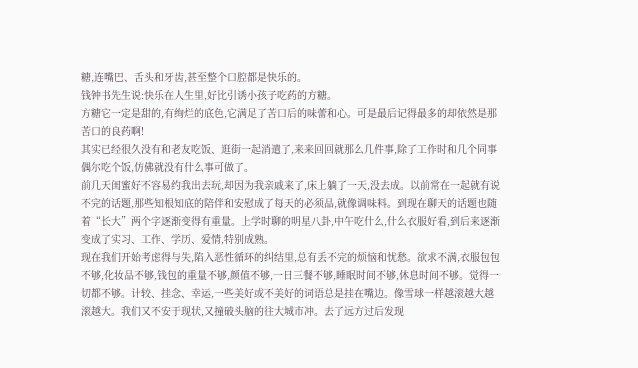糖,连嘴巴、舌头和牙齿,甚至整个口腔都是快乐的。
钱钟书先生说:快乐在人生里,好比引诱小孩子吃药的方糖。
方糖它一定是甜的,有绚烂的底色,它满足了苦口后的味蕾和心。可是最后记得最多的却依然是那苦口的良药啊!
其实已经很久没有和老友吃饭、逛街一起消遣了,来来回回就那么几件事,除了工作时和几个同事偶尔吃个饭,仿佛就没有什么事可做了。
前几天闺蜜好不容易约我出去玩,却因为我亲戚来了,床上躺了一天,没去成。以前常在一起就有说不完的话题,那些知根知底的陪伴和安慰成了每天的必须品,就像调味料。到现在聊天的话题也随着“长大”两个字逐渐变得有重量。上学时聊的明星八卦,中午吃什么,什么衣服好看,到后来逐渐变成了实习、工作、学历、爱情,特别成熟。
现在我们开始考虑得与失,陷入恶性循环的纠结里,总有丢不完的烦恼和忧愁。欲求不满,衣服包包不够,化妆品不够,钱包的重量不够,颜值不够,一日三餐不够,睡眠时间不够,休息时间不够。觉得一切都不够。计较、挂念、幸运,一些美好或不美好的词语总是挂在嘴边。像雪球一样越滚越大越滚越大。我们又不安于现状,又撞破头脑的往大城市冲。去了远方过后发现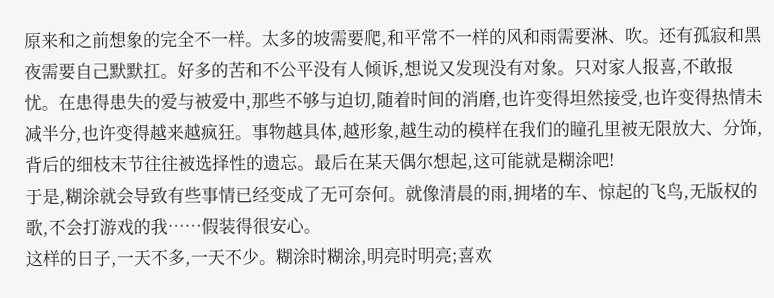原来和之前想象的完全不一样。太多的坡需要爬,和平常不一样的风和雨需要淋、吹。还有孤寂和黑夜需要自己默默扛。好多的苦和不公平没有人倾诉,想说又发现没有对象。只对家人报喜,不敢报忧。在患得患失的爱与被爱中,那些不够与迫切,随着时间的消磨,也许变得坦然接受,也许变得热情未减半分,也许变得越来越疯狂。事物越具体,越形象,越生动的模样在我们的瞳孔里被无限放大、分饰,背后的细枝末节往往被选择性的遗忘。最后在某天偶尔想起,这可能就是糊涂吧!
于是,糊涂就会导致有些事情已经变成了无可奈何。就像清晨的雨,拥堵的车、惊起的飞鸟,无版权的歌,不会打游戏的我……假装得很安心。
这样的日子,一天不多,一天不少。糊涂时糊涂,明亮时明亮;喜欢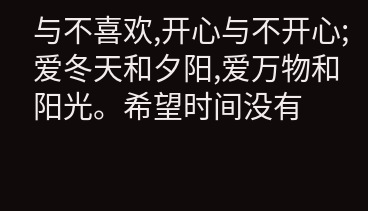与不喜欢,开心与不开心;爱冬天和夕阳,爱万物和阳光。希望时间没有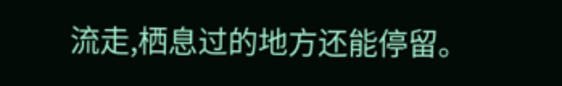流走,栖息过的地方还能停留。